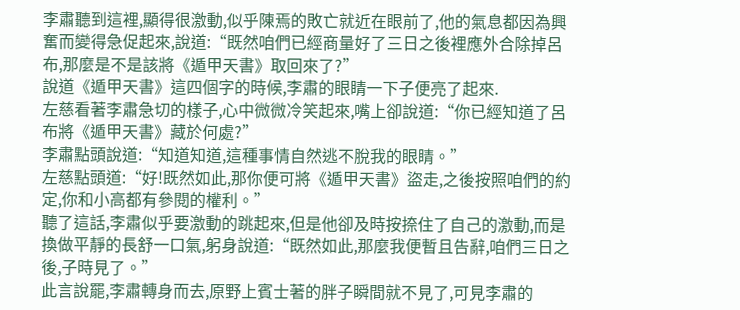李肅聽到這裡,顯得很激動,似乎陳焉的敗亡就近在眼前了,他的氣息都因為興奮而變得急促起來,說道:“既然咱們已經商量好了三日之後裡應外合除掉呂布,那麼是不是該將《遁甲天書》取回來了?”
說道《遁甲天書》這四個字的時候,李肅的眼睛一下子便亮了起來.
左慈看著李肅急切的樣子,心中微微冷笑起來,嘴上卻說道:“你已經知道了呂布將《遁甲天書》藏於何處?”
李肅點頭說道:“知道知道,這種事情自然逃不脫我的眼睛。”
左慈點頭道:“好!既然如此,那你便可將《遁甲天書》盜走,之後按照咱們的約定,你和小高都有參閱的權利。”
聽了這話,李肅似乎要激動的跳起來,但是他卻及時按捺住了自己的激動,而是換做平靜的長舒一口氣,躬身說道:“既然如此,那麼我便暫且告辭,咱們三日之後,子時見了。”
此言說罷,李肅轉身而去,原野上賓士著的胖子瞬間就不見了,可見李肅的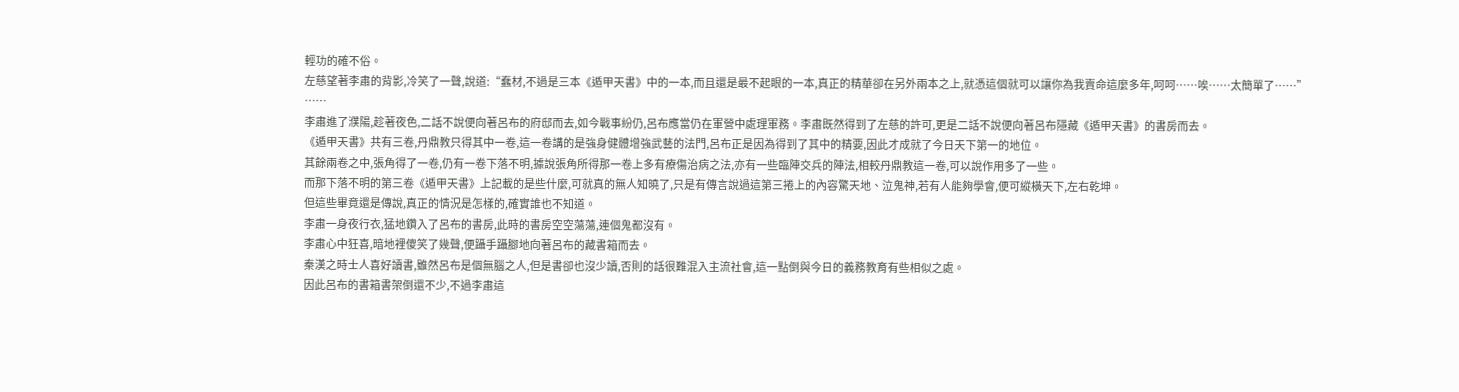輕功的確不俗。
左慈望著李肅的背影,冷笑了一聲,說道:“蠢材,不過是三本《遁甲天書》中的一本,而且還是最不起眼的一本,真正的精華卻在另外兩本之上,就憑這個就可以讓你為我賣命這麼多年,呵呵……唉……太簡單了……”
……
李肅進了濮陽,趁著夜色,二話不說便向著呂布的府邸而去,如今戰事紛仍,呂布應當仍在軍營中處理軍務。李肅既然得到了左慈的許可,更是二話不說便向著呂布隱藏《遁甲天書》的書房而去。
《遁甲天書》共有三卷,丹鼎教只得其中一卷,這一卷講的是強身健體增強武藝的法門,呂布正是因為得到了其中的精要,因此才成就了今日天下第一的地位。
其餘兩卷之中,張角得了一卷,仍有一卷下落不明,據說張角所得那一卷上多有療傷治病之法,亦有一些臨陣交兵的陣法,相較丹鼎教這一卷,可以說作用多了一些。
而那下落不明的第三卷《遁甲天書》上記載的是些什麼,可就真的無人知曉了,只是有傳言說過這第三捲上的內容驚天地、泣鬼神,若有人能夠學會,便可縱橫天下,左右乾坤。
但這些畢竟還是傳說,真正的情況是怎樣的,確實誰也不知道。
李肅一身夜行衣,猛地鑽入了呂布的書房,此時的書房空空蕩蕩,連個鬼都沒有。
李肅心中狂喜,暗地裡傻笑了幾聲,便躡手躡腳地向著呂布的藏書箱而去。
秦漢之時士人喜好讀書,雖然呂布是個無腦之人,但是書卻也沒少讀,否則的話很難混入主流社會,這一點倒與今日的義務教育有些相似之處。
因此呂布的書箱書架倒還不少,不過李肅這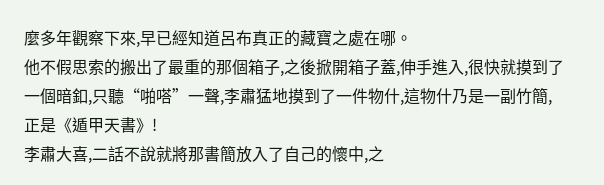麼多年觀察下來,早已經知道呂布真正的藏寶之處在哪。
他不假思索的搬出了最重的那個箱子,之後掀開箱子蓋,伸手進入,很快就摸到了一個暗釦,只聽“啪嗒”一聲,李肅猛地摸到了一件物什,這物什乃是一副竹簡,正是《遁甲天書》!
李肅大喜,二話不說就將那書簡放入了自己的懷中,之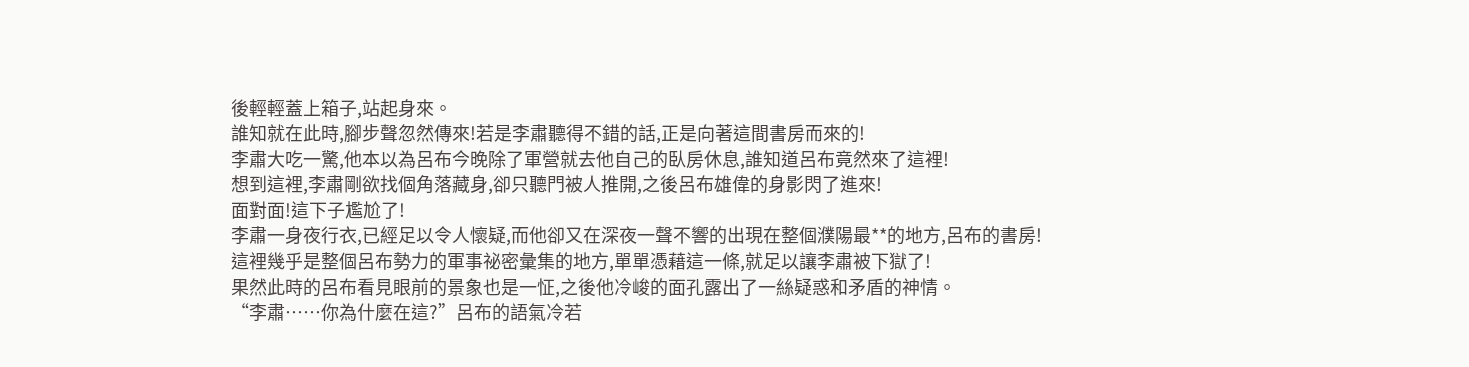後輕輕蓋上箱子,站起身來。
誰知就在此時,腳步聲忽然傳來!若是李肅聽得不錯的話,正是向著這間書房而來的!
李肅大吃一驚,他本以為呂布今晚除了軍營就去他自己的臥房休息,誰知道呂布竟然來了這裡!
想到這裡,李肅剛欲找個角落藏身,卻只聽門被人推開,之後呂布雄偉的身影閃了進來!
面對面!這下子尷尬了!
李肅一身夜行衣,已經足以令人懷疑,而他卻又在深夜一聲不響的出現在整個濮陽最**的地方,呂布的書房!
這裡幾乎是整個呂布勢力的軍事祕密彙集的地方,單單憑藉這一條,就足以讓李肅被下獄了!
果然此時的呂布看見眼前的景象也是一怔,之後他冷峻的面孔露出了一絲疑惑和矛盾的神情。
“李肅……你為什麼在這?”呂布的語氣冷若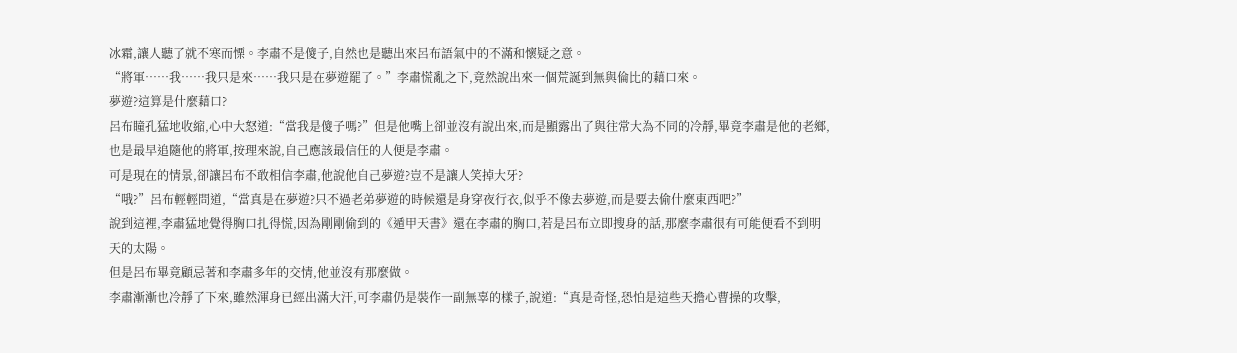冰霜,讓人聽了就不寒而慄。李肅不是傻子,自然也是聽出來呂布語氣中的不滿和懷疑之意。
“將軍……我……我只是來……我只是在夢遊罷了。”李肅慌亂之下,竟然說出來一個荒誕到無與倫比的藉口來。
夢遊?這算是什麼藉口?
呂布瞳孔猛地收縮,心中大怒道:“當我是傻子嗎?”但是他嘴上卻並沒有說出來,而是顯露出了與往常大為不同的冷靜,畢竟李肅是他的老鄉,也是最早追隨他的將軍,按理來說,自己應該最信任的人便是李肅。
可是現在的情景,卻讓呂布不敢相信李肅,他說他自己夢遊?豈不是讓人笑掉大牙?
“哦?”呂布輕輕問道,“當真是在夢遊?只不過老弟夢遊的時候還是身穿夜行衣,似乎不像去夢遊,而是要去偷什麼東西吧?”
說到這裡,李肅猛地覺得胸口扎得慌,因為剛剛偷到的《遁甲天書》還在李肅的胸口,若是呂布立即搜身的話,那麼李肅很有可能便看不到明天的太陽。
但是呂布畢竟顧忌著和李肅多年的交情,他並沒有那麼做。
李肅漸漸也冷靜了下來,雖然渾身已經出滿大汗,可李肅仍是裝作一副無辜的樣子,說道:“真是奇怪,恐怕是這些天擔心曹操的攻擊,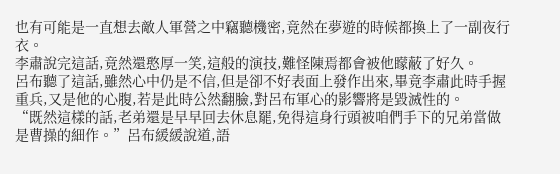也有可能是一直想去敵人軍營之中竊聽機密,竟然在夢遊的時候都換上了一副夜行衣。
李肅說完這話,竟然還憨厚一笑,這般的演技,難怪陳焉都會被他矇蔽了好久。
呂布聽了這話,雖然心中仍是不信,但是卻不好表面上發作出來,畢竟李肅此時手握重兵,又是他的心腹,若是此時公然翻臉,對呂布軍心的影響將是毀滅性的。
“既然這樣的話,老弟還是早早回去休息罷,免得這身行頭被咱們手下的兄弟當做是曹操的細作。”呂布緩緩說道,語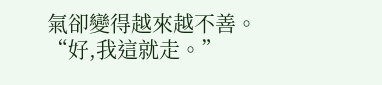氣卻變得越來越不善。
“好,我這就走。”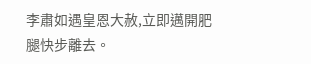李肅如遇皇恩大赦,立即邁開肥腿快步離去。